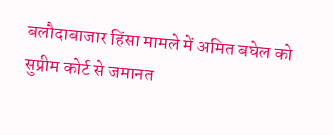बलौदाबाजार हिंसा मामले में अमित बघेल को सुप्रीम कोर्ट से जमानत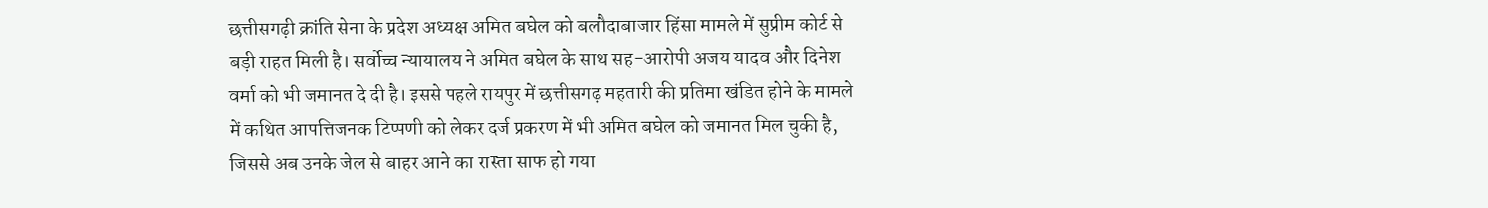छत्तीसगढ़ी क्रांति सेना के प्रदेश अध्यक्ष अमित बघेल को बलौदाबाजार हिंसा मामले में सुप्रीम कोर्ट से बड़ी राहत मिली है। सर्वोच्च न्यायालय ने अमित बघेल के साथ सह-आरोपी अजय यादव और दिनेश वर्मा को भी जमानत दे दी है। इससे पहले रायपुर में छत्तीसगढ़ महतारी की प्रतिमा खंडित होने के मामले में कथित आपत्तिजनक टिप्पणी को लेकर दर्ज प्रकरण में भी अमित बघेल को जमानत मिल चुकी है, जिससे अब उनके जेल से बाहर आने का रास्ता साफ हो गया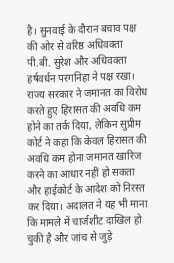है। सुनवाई के दौरान बचाव पक्ष की ओर से वरिष्ठ अधिवक्ता पी.बी. सुरेश और अधिवक्ता हर्षवर्धन परगनिहा ने पक्ष रखा। राज्य सरकार ने जमानत का विरोध करते हुए हिरासत की अवधि कम होने का तर्क दिया, लेकिन सुप्रीम कोर्ट ने कहा कि केवल हिरासत की अवधि कम होना जमानत खारिज करने का आधार नहीं हो सकता और हाईकोर्ट के आदेश को निरस्त कर दिया। अदालत ने यह भी माना कि मामले में चार्जशीट दाखिल हो चुकी है और जांच से जुड़े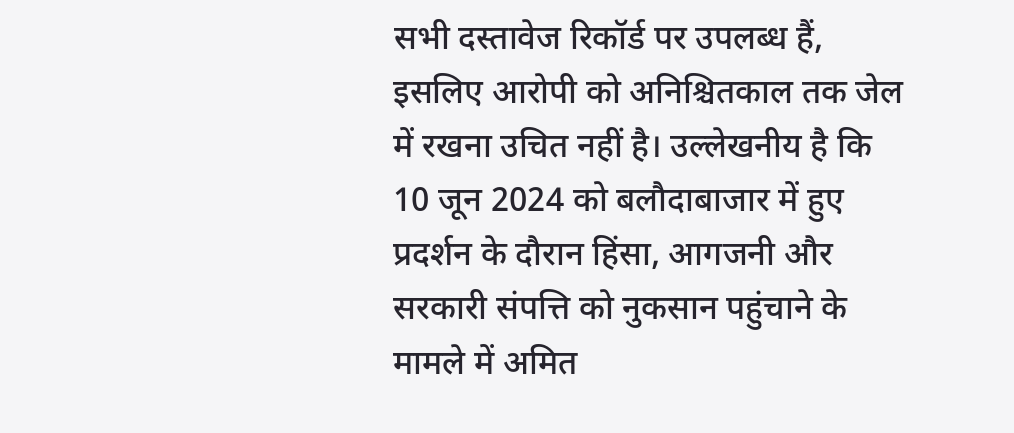सभी दस्तावेज रिकॉर्ड पर उपलब्ध हैं, इसलिए आरोपी को अनिश्चितकाल तक जेल में रखना उचित नहीं है। उल्लेखनीय है कि 10 जून 2024 को बलौदाबाजार में हुए प्रदर्शन के दौरान हिंसा, आगजनी और सरकारी संपत्ति को नुकसान पहुंचाने के मामले में अमित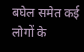बघेल समेत कई लोगों के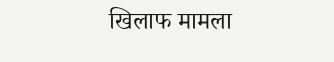खिलाफ मामला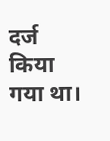दर्ज किया गया था।